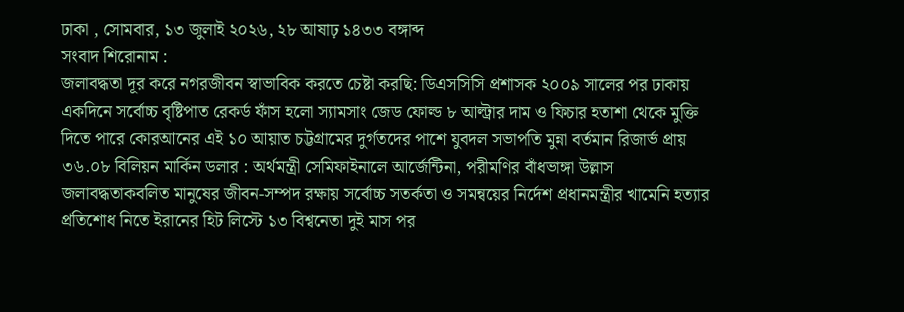ঢাকা , সোমবার, ১৩ জুলাই ২০২৬, ২৮ আষাঢ় ১৪৩৩ বঙ্গাব্দ
সংবাদ শিরোনাম :
জলাবদ্ধতা দূর করে নগরজীবন স্বাভাবিক করতে চেষ্টা করছি: ডিএসসিসি প্রশাসক ২০০৯ সালের পর ঢাকায় একদিনে সর্বোচ্চ বৃষ্টিপাত রেকর্ড ফাঁস হলো স্যামসাং জেড ফোল্ড ৮ আল্ট্রার দাম ও ফিচার হতাশা থেকে মুক্তি দিতে পারে কোরআনের এই ১০ আয়াত চট্টগ্রামের দুর্গতদের পাশে যুবদল সভাপতি মুন্না বর্তমান রিজার্ভ প্রায় ৩৬.০৮ বিলিয়ন মার্কিন ডলার : অর্থমন্ত্রী সেমিফাইনালে আর্জেন্টিনা, পরীমণির বাঁধভাঙ্গা উল্লাস জলাবদ্ধতাকবলিত মানুষের জীবন-সম্পদ রক্ষায় সর্বোচ্চ সতর্কতা ও সমন্বয়ের নির্দেশ প্রধানমন্ত্রীর খামেনি হত্যার প্রতিশোধ নিতে ইরানের হিট লিস্টে ১৩ বিশ্বনেতা দুই মাস পর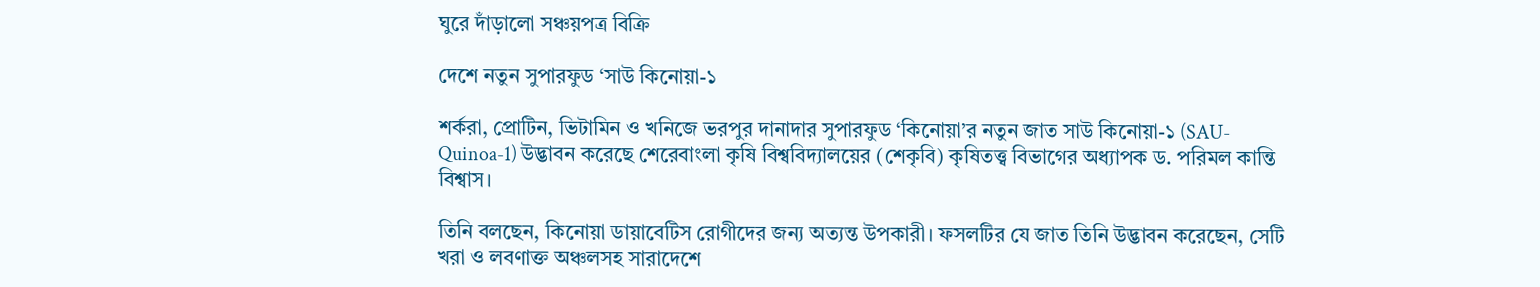ঘুরে দাঁড়ালো সঞ্চয়পত্র বিক্রি

দেশে নতুন সুপারফুড ‘সাউ কিনোয়া-১

শর্করা, প্রোটিন, ভিটামিন ও খনিজে ভরপুর দানাদার সুপারফুড ‘কিনোয়া’র নতুন জাত সাউ কিনোয়া-১ (SAU-Quinoa-1) উদ্ভাবন করেছে শেরেবাংলা কৃষি বিশ্ববিদ্যালয়ের (শেকৃবি) কৃষিতত্ত্ব বিভাগের অধ্যাপক ড. পরিমল কান্তি বিশ্বাস।

তিনি বলছেন, কিনোয়া ডায়াবেটিস রোগীদের জন্য অত্যন্ত উপকারী। ফসলটির যে জাত তিনি উদ্ভাবন করেছেন, সেটি খরা ও লবণাক্ত অঞ্চলসহ সারাদেশে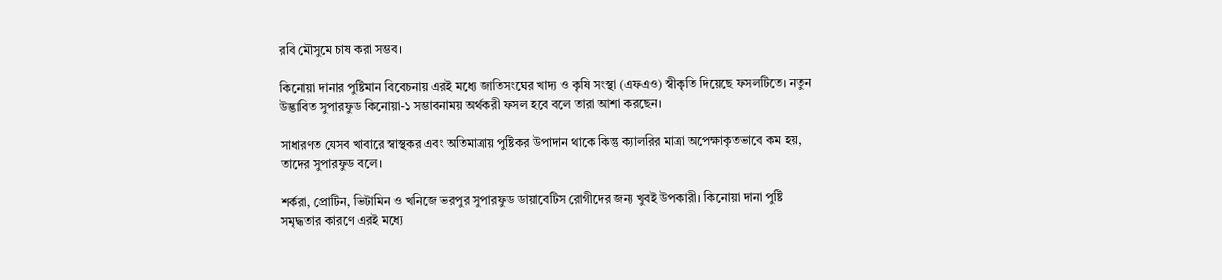রবি মৌসুমে চাষ করা সম্ভব।

কিনোয়া দানার পুষ্টিমান বিবেচনায় এরই মধ্যে জাতিসংঘের খাদ্য ও কৃষি সংস্থা (এফএও) স্বীকৃতি দিয়েছে ফসলটিতে। নতুন উদ্ভাবিত সুপারফুড কিনোয়া-১ সম্ভাবনাময় অর্থকরী ফসল হবে বলে তারা আশা করছেন।

সাধারণত যেসব খাবারে স্বাস্থকর এবং অতিমাত্রায় পুষ্টিকর উপাদান থাকে কিন্তু ক্যালরির মাত্রা অপেক্ষাকৃতভাবে কম হয়, তাদের সুপারফুড বলে।

শর্করা, প্রোটিন, ভিটামিন ও খনিজে ভরপুর সুপারফুড ডায়াবেটিস রোগীদের জন্য খুবই উপকারী। কিনোয়া দানা পুষ্টি সমৃদ্ধতার কারণে এরই মধ্যে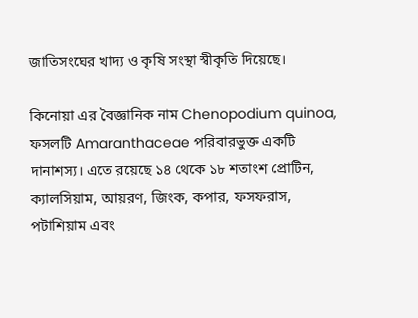জাতিসংঘের খাদ্য ও কৃষি সংস্থা স্বীকৃতি দিয়েছে।

কিনোয়া এর বৈজ্ঞানিক নাম Chenopodium quinoa, ফসলটি Amaranthaceae পরিবারভুক্ত একটি দানাশস্য। এতে রয়েছে ১৪ থেকে ১৮ শতাংশ প্রোটিন, ক্যালসিয়াম, আয়রণ, জিংক, কপার, ফসফরাস, পটাশিয়াম এবং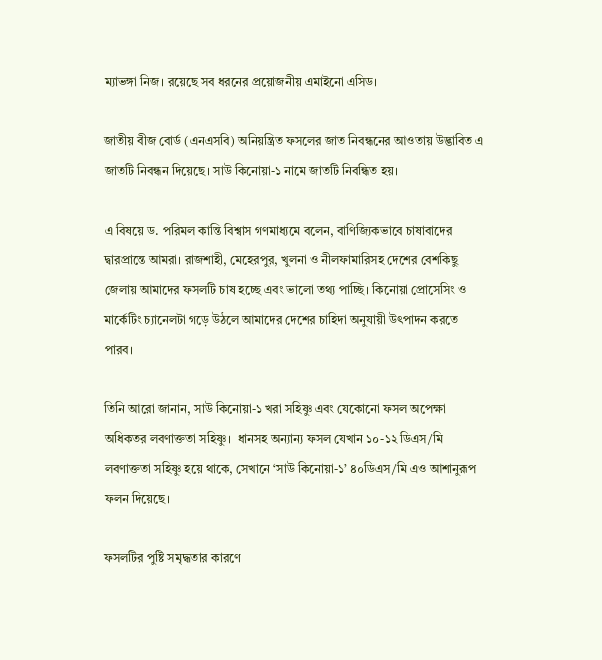ম্যাভঙ্গা নিজ। রয়েছে সব ধরনের প্রয়োজনীয় এমাইনো এসিড।

জাতীয় বীজ বোর্ড (এনএসবি) অনিয়ন্ত্রিত ফসলের জাত নিবন্ধনের আওতায় উদ্ভাবিত এ জাতটি নিবন্ধন দিয়েছে। সাউ কিনোয়া-১ নামে জাতটি নিবন্ধিত হয়।

এ বিষয়ে ড. পরিমল কান্তি বিশ্বাস গণমাধ্যমে বলেন, বাণিজ্যিকভাবে চাষাবাদের দ্বারপ্রান্তে আমরা। রাজশাহী, মেহেরপুর, খুলনা ও নীলফামারিসহ দেশের বেশকিছু জেলায় আমাদের ফসলটি চাষ হচ্ছে এবং ভালো তথ্য পাচ্ছি। কিনোয়া প্রোসেসিং ও মার্কেটিং চ্যানেলটা গড়ে উঠলে আমাদের দেশের চাহিদা অনুযায়ী উৎপাদন করতে পারব।

তিনি আরো জানান, সাউ কিনোয়া-১ খরা সহিষ্ণু এবং যেকোনো ফসল অপেক্ষা অধিকতর লবণাক্ততা সহিষ্ণু।  ধানসহ অন্যান্য ফসল যেখান ১০-১২ ডিএস/মি লবণাক্ততা সহিষ্ণু হয়ে থাকে, সেখানে ‘সাউ কিনোয়া-১’ ৪০ডিএস/মি এও আশানুরূপ ফলন দিয়েছে।

ফসলটির পুষ্টি সমৃদ্ধতার কারণে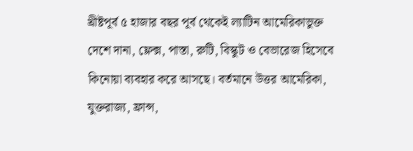খ্রীষ্টপূর্ব ৫ হাজার বছর পূর্ব থেকেই ল্যাটিন আমেরিকাভুক্ত দেশে দানা, ফ্লেক্স, পাস্তা, রুটি, বিস্কুট ও বেভারেজ হিসেবে কিনোয়া ব্যবহার করে আসছে। বর্তমানে উত্তর আমেরিকা, যুক্তরাজ্য, ফ্রান্স,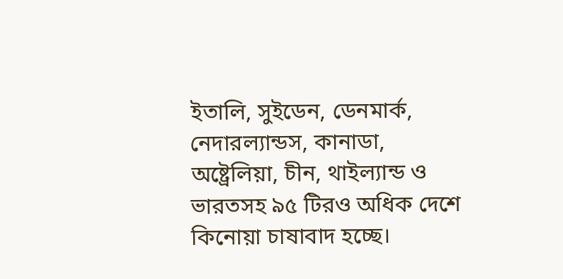ইতালি, সুইডেন, ডেনমার্ক, নেদারল্যান্ডস, কানাডা, অষ্ট্রেলিয়া, চীন, থাইল্যান্ড ও ভারতসহ ৯৫ টিরও অধিক দেশে কিনোয়া চাষাবাদ হচ্ছে।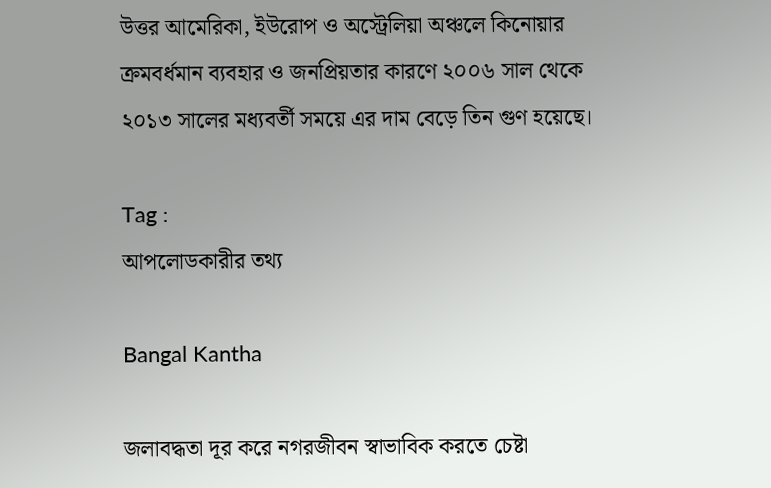উত্তর আমেরিকা, ইউরোপ ও অস্ট্রেলিয়া অঞ্চলে কিনোয়ার ক্রমবর্ধমান ব্যবহার ও জনপ্রিয়তার কারণে ২০০৬ সাল থেকে ২০১৩ সালের মধ্যবর্তী সময়ে এর দাম বেড়ে তিন গুণ হয়েছে।

Tag :
আপলোডকারীর তথ্য

Bangal Kantha

জলাবদ্ধতা দূর করে নগরজীবন স্বাভাবিক করতে চেষ্টা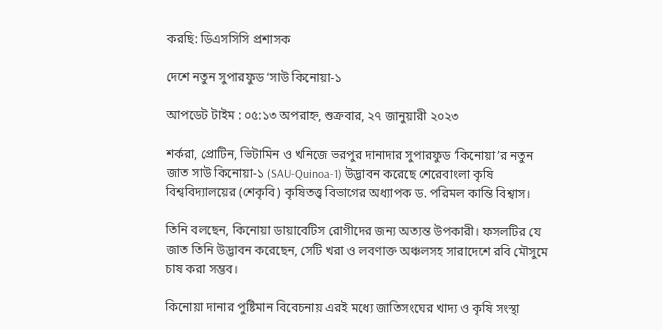করছি: ডিএসসিসি প্রশাসক

দেশে নতুন সুপারফুড ‘সাউ কিনোয়া-১

আপডেট টাইম : ০৫:১৩ অপরাহ্ন, শুক্রবার, ২৭ জানুয়ারী ২০২৩

শর্করা, প্রোটিন, ভিটামিন ও খনিজে ভরপুর দানাদার সুপারফুড ‘কিনোয়া’র নতুন জাত সাউ কিনোয়া-১ (SAU-Quinoa-1) উদ্ভাবন করেছে শেরেবাংলা কৃষি বিশ্ববিদ্যালয়ের (শেকৃবি) কৃষিতত্ত্ব বিভাগের অধ্যাপক ড. পরিমল কান্তি বিশ্বাস।

তিনি বলছেন, কিনোয়া ডায়াবেটিস রোগীদের জন্য অত্যন্ত উপকারী। ফসলটির যে জাত তিনি উদ্ভাবন করেছেন, সেটি খরা ও লবণাক্ত অঞ্চলসহ সারাদেশে রবি মৌসুমে চাষ করা সম্ভব।

কিনোয়া দানার পুষ্টিমান বিবেচনায় এরই মধ্যে জাতিসংঘের খাদ্য ও কৃষি সংস্থা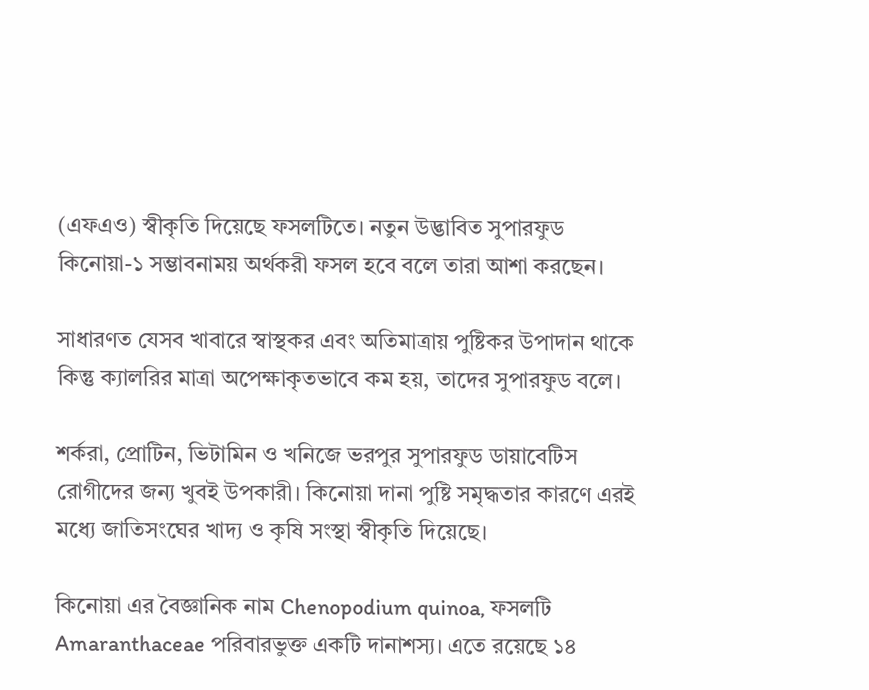(এফএও) স্বীকৃতি দিয়েছে ফসলটিতে। নতুন উদ্ভাবিত সুপারফুড কিনোয়া-১ সম্ভাবনাময় অর্থকরী ফসল হবে বলে তারা আশা করছেন।

সাধারণত যেসব খাবারে স্বাস্থকর এবং অতিমাত্রায় পুষ্টিকর উপাদান থাকে কিন্তু ক্যালরির মাত্রা অপেক্ষাকৃতভাবে কম হয়, তাদের সুপারফুড বলে।

শর্করা, প্রোটিন, ভিটামিন ও খনিজে ভরপুর সুপারফুড ডায়াবেটিস রোগীদের জন্য খুবই উপকারী। কিনোয়া দানা পুষ্টি সমৃদ্ধতার কারণে এরই মধ্যে জাতিসংঘের খাদ্য ও কৃষি সংস্থা স্বীকৃতি দিয়েছে।

কিনোয়া এর বৈজ্ঞানিক নাম Chenopodium quinoa, ফসলটি Amaranthaceae পরিবারভুক্ত একটি দানাশস্য। এতে রয়েছে ১৪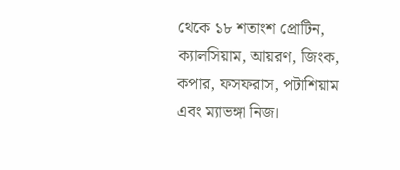থেকে ১৮ শতাংশ প্রোটিন, ক্যালসিয়াম, আয়রণ, জিংক, কপার, ফসফরাস, পটাশিয়াম এবং ম্যাভঙ্গা নিজ।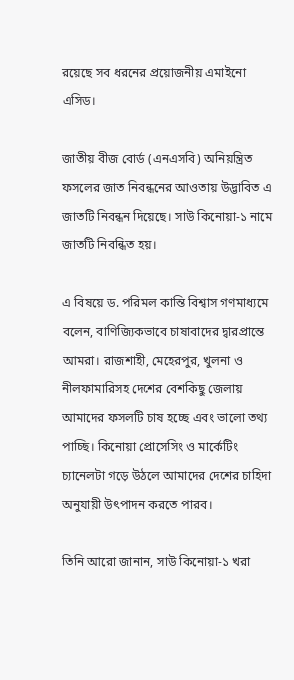রয়েছে সব ধরনের প্রয়োজনীয় এমাইনো এসিড।

জাতীয় বীজ বোর্ড (এনএসবি) অনিয়ন্ত্রিত ফসলের জাত নিবন্ধনের আওতায় উদ্ভাবিত এ জাতটি নিবন্ধন দিয়েছে। সাউ কিনোয়া-১ নামে জাতটি নিবন্ধিত হয়।

এ বিষয়ে ড. পরিমল কান্তি বিশ্বাস গণমাধ্যমে বলেন, বাণিজ্যিকভাবে চাষাবাদের দ্বারপ্রান্তে আমরা। রাজশাহী, মেহেরপুর, খুলনা ও নীলফামারিসহ দেশের বেশকিছু জেলায় আমাদের ফসলটি চাষ হচ্ছে এবং ভালো তথ্য পাচ্ছি। কিনোয়া প্রোসেসিং ও মার্কেটিং চ্যানেলটা গড়ে উঠলে আমাদের দেশের চাহিদা অনুযায়ী উৎপাদন করতে পারব।

তিনি আরো জানান, সাউ কিনোয়া-১ খরা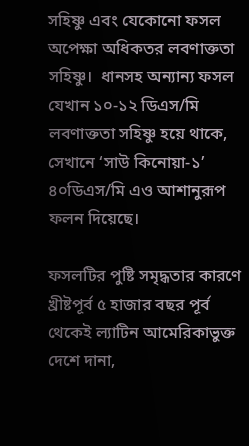সহিষ্ণু এবং যেকোনো ফসল অপেক্ষা অধিকতর লবণাক্ততা সহিষ্ণু।  ধানসহ অন্যান্য ফসল যেখান ১০-১২ ডিএস/মি লবণাক্ততা সহিষ্ণু হয়ে থাকে, সেখানে ‘সাউ কিনোয়া-১’ ৪০ডিএস/মি এও আশানুরূপ ফলন দিয়েছে।

ফসলটির পুষ্টি সমৃদ্ধতার কারণে খ্রীষ্টপূর্ব ৫ হাজার বছর পূর্ব থেকেই ল্যাটিন আমেরিকাভুক্ত দেশে দানা,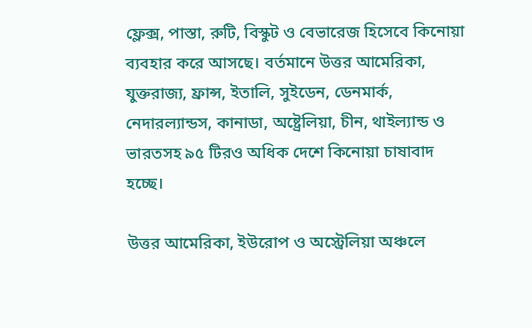ফ্লেক্স, পাস্তা, রুটি, বিস্কুট ও বেভারেজ হিসেবে কিনোয়া ব্যবহার করে আসছে। বর্তমানে উত্তর আমেরিকা, যুক্তরাজ্য, ফ্রান্স, ইতালি, সুইডেন, ডেনমার্ক, নেদারল্যান্ডস, কানাডা, অষ্ট্রেলিয়া, চীন, থাইল্যান্ড ও ভারতসহ ৯৫ টিরও অধিক দেশে কিনোয়া চাষাবাদ হচ্ছে।

উত্তর আমেরিকা, ইউরোপ ও অস্ট্রেলিয়া অঞ্চলে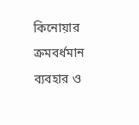কিনোয়ার ক্রমবর্ধমান ব্যবহার ও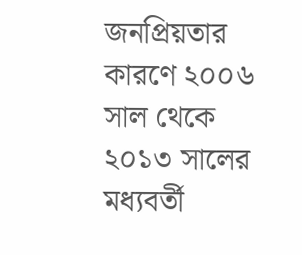জনপ্রিয়তার কারণে ২০০৬ সাল থেকে ২০১৩ সালের মধ্যবর্তী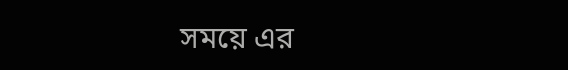সময়ে এর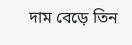দাম বেড়ে তিন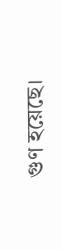গুণ হয়েছে।